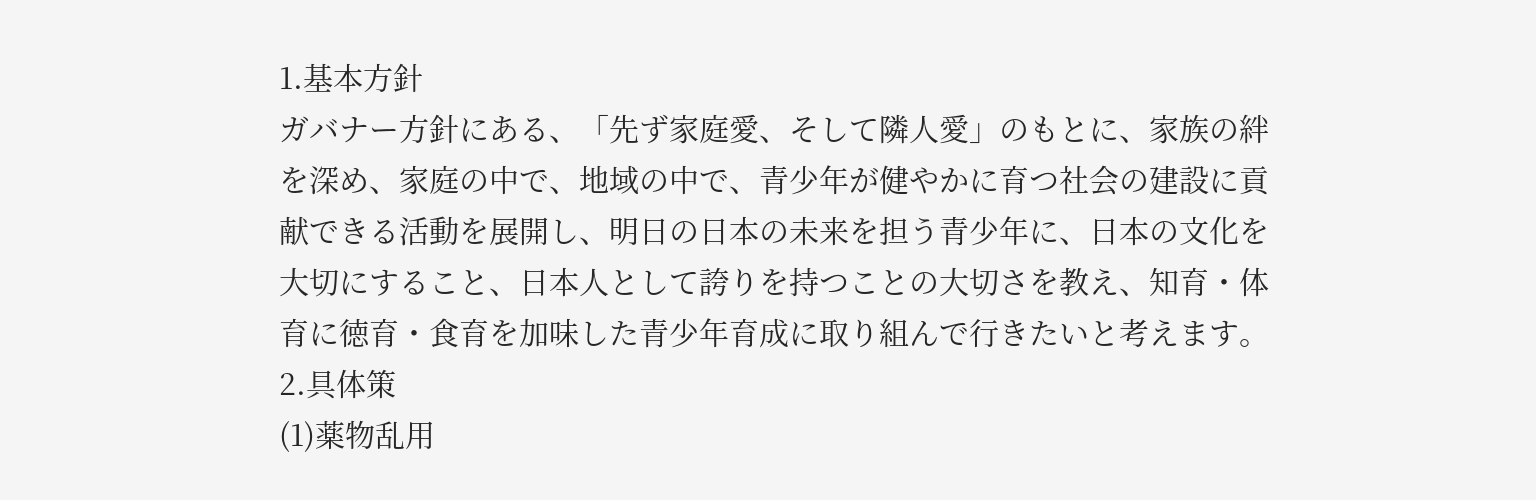1.基本方針
ガバナー方針にある、「先ず家庭愛、そして隣人愛」のもとに、家族の絆を深め、家庭の中で、地域の中で、青少年が健やかに育つ社会の建設に貢献できる活動を展開し、明日の日本の未来を担う青少年に、日本の文化を大切にすること、日本人として誇りを持つことの大切さを教え、知育・体育に徳育・食育を加味した青少年育成に取り組んで行きたいと考えます。
2.具体策
(1)薬物乱用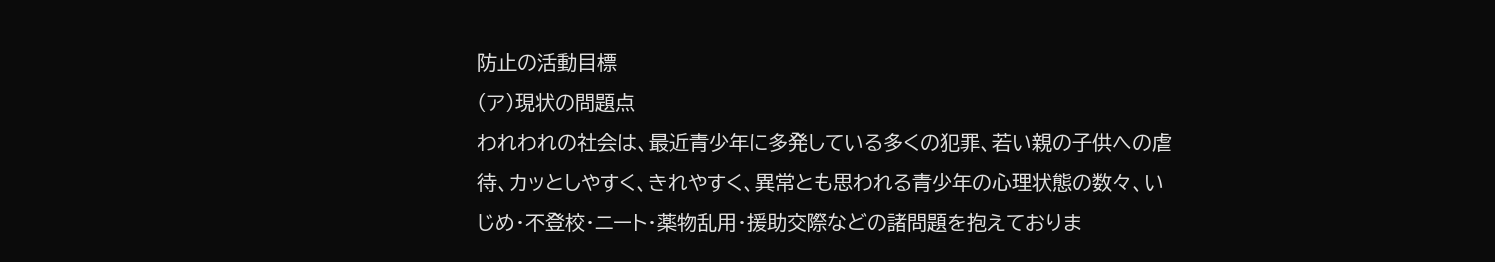防止の活動目標
(ア)現状の問題点
われわれの社会は、最近青少年に多発している多くの犯罪、若い親の子供への虐待、カッとしやすく、きれやすく、異常とも思われる青少年の心理状態の数々、いじめ・不登校・ニート・薬物乱用・援助交際などの諸問題を抱えておりま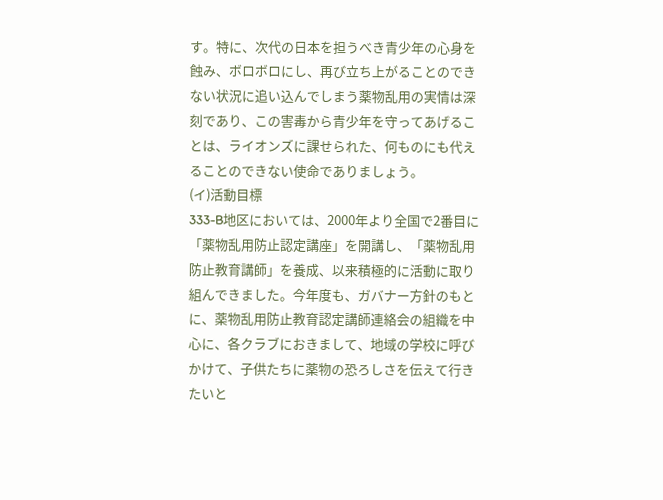す。特に、次代の日本を担うべき青少年の心身を蝕み、ボロボロにし、再び立ち上がることのできない状況に追い込んでしまう薬物乱用の実情は深刻であり、この害毒から青少年を守ってあげることは、ライオンズに課せられた、何ものにも代えることのできない使命でありましょう。
(イ)活動目標
333-B地区においては、2000年より全国で2番目に「薬物乱用防止認定講座」を開講し、「薬物乱用防止教育講師」を養成、以来積極的に活動に取り組んできました。今年度も、ガバナー方針のもとに、薬物乱用防止教育認定講師連絡会の組織を中心に、各クラブにおきまして、地域の学校に呼びかけて、子供たちに薬物の恐ろしさを伝えて行きたいと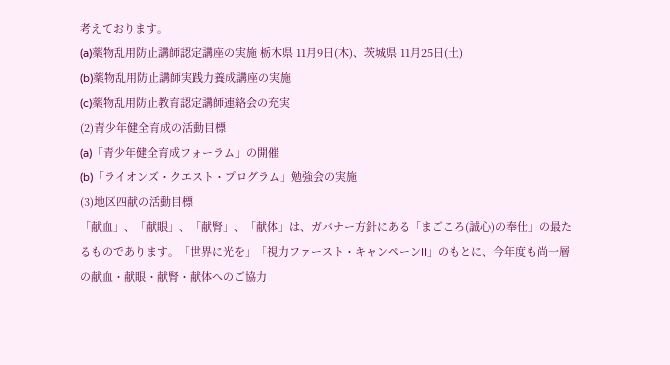考えております。
(a)薬物乱用防止講師認定講座の実施 栃木県 11月9日(木)、茨城県 11月25日(土)
(b)薬物乱用防止講師実践力養成講座の実施
(c)薬物乱用防止教育認定講師連絡会の充実
(2)青少年健全育成の活動目標
(a)「青少年健全育成フォーラム」の開催
(b)「ライオンズ・クエスト・プログラム」勉強会の実施
(3)地区四献の活動目標
「献血」、「献眼」、「献腎」、「献体」は、ガバナー方針にある「まごころ(誠心)の奉仕」の最たるものであります。「世界に光を」「視力ファースト・キャンペーンII」のもとに、今年度も尚一層の献血・献眼・献腎・献体へのご協力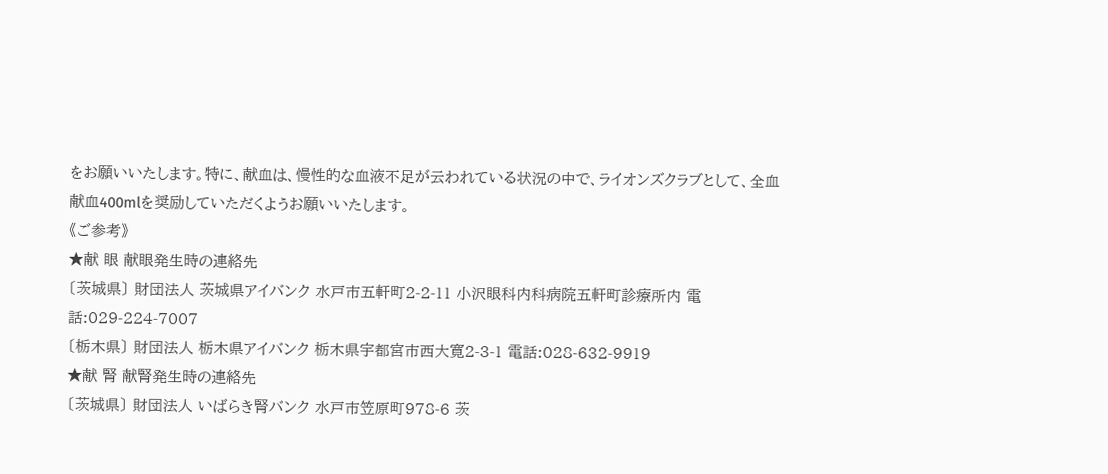をお願いいたします。特に、献血は、慢性的な血液不足が云われている状況の中で、ライオンズクラブとして、全血献血400mlを奨励していただくようお願いいたします。
《ご参考》
★献 眼 献眼発生時の連絡先
〔茨城県〕 財団法人 茨城県アイバンク 水戸市五軒町2-2-11 小沢眼科内科病院五軒町診療所内 電話:029-224-7007
〔栃木県〕 財団法人 栃木県アイバンク 栃木県宇都宮市西大寛2-3-1 電話:028-632-9919
★献 腎 献腎発生時の連絡先
〔茨城県〕 財団法人 いばらき腎バンク 水戸市笠原町978-6 茨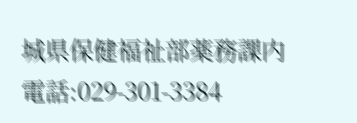城県保健福祉部薬務課内 電話:029-301-3384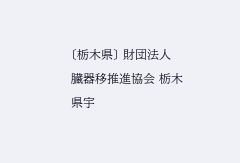〔栃木県〕 財団法人 臓器移推進協会 栃木県宇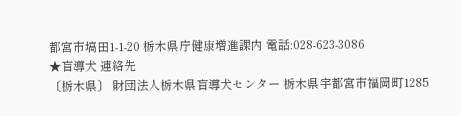都宮市塙田1-1-20 栃木県庁健康増進課内 電話:028-623-3086
★盲導犬 連絡先
〔栃木県〕 財団法人栃木県盲導犬センター 栃木県宇都宮市福岡町1285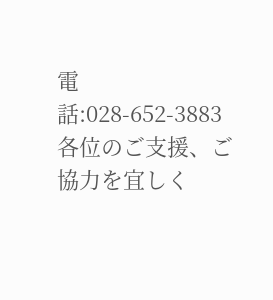電話:028-652-3883
各位のご支援、ご協力を宜しく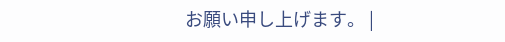お願い申し上げます。 |